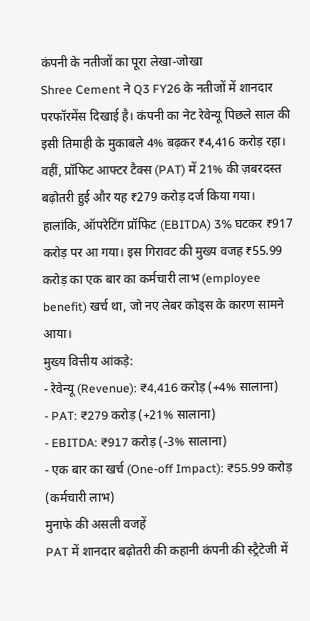कंपनी के नतीजों का पूरा लेखा-जोखा
Shree Cement ने Q3 FY26 के नतीजों में शानदार परफॉरमेंस दिखाई है। कंपनी का नेट रेवेन्यू पिछले साल की इसी तिमाही के मुकाबले 4% बढ़कर ₹4,416 करोड़ रहा। वहीं, प्रॉफिट आफ्टर टैक्स (PAT) में 21% की ज़बरदस्त बढ़ोतरी हुई और यह ₹279 करोड़ दर्ज किया गया।
हालांकि, ऑपरेटिंग प्रॉफिट (EBITDA) 3% घटकर ₹917 करोड़ पर आ गया। इस गिरावट की मुख्य वजह ₹55.99 करोड़ का एक बार का कर्मचारी लाभ (employee benefit) खर्च था, जो नए लेबर कोड्स के कारण सामने आया।
मुख्य वित्तीय आंकड़े:
- रेवेन्यू (Revenue): ₹4,416 करोड़ (+4% सालाना)
- PAT: ₹279 करोड़ (+21% सालाना)
- EBITDA: ₹917 करोड़ (-3% सालाना)
- एक बार का खर्च (One-off Impact): ₹55.99 करोड़ (कर्मचारी लाभ)
मुनाफे की असली वजहें
PAT में शानदार बढ़ोतरी की कहानी कंपनी की स्ट्रैटेजी में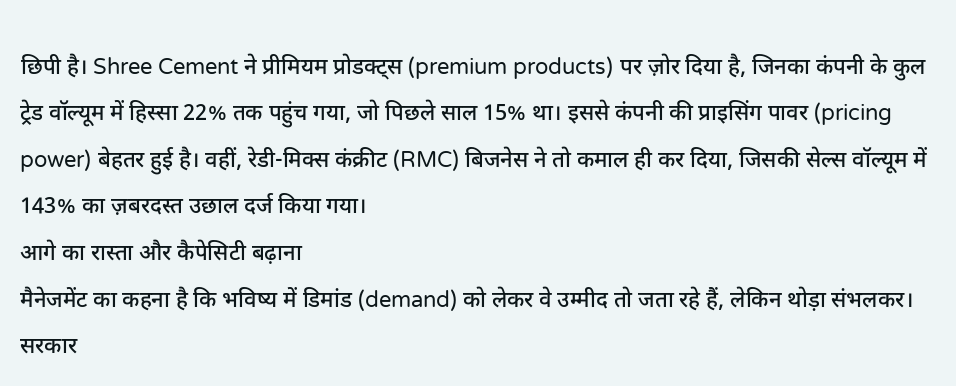छिपी है। Shree Cement ने प्रीमियम प्रोडक्ट्स (premium products) पर ज़ोर दिया है, जिनका कंपनी के कुल ट्रेड वॉल्यूम में हिस्सा 22% तक पहुंच गया, जो पिछले साल 15% था। इससे कंपनी की प्राइसिंग पावर (pricing power) बेहतर हुई है। वहीं, रेडी-मिक्स कंक्रीट (RMC) बिजनेस ने तो कमाल ही कर दिया, जिसकी सेल्स वॉल्यूम में 143% का ज़बरदस्त उछाल दर्ज किया गया।
आगे का रास्ता और कैपेसिटी बढ़ाना
मैनेजमेंट का कहना है कि भविष्य में डिमांड (demand) को लेकर वे उम्मीद तो जता रहे हैं, लेकिन थोड़ा संभलकर। सरकार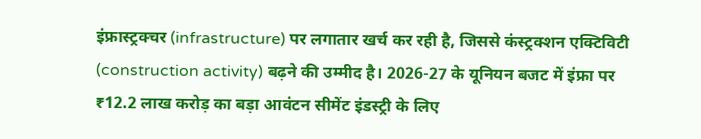इंफ्रास्ट्रक्चर (infrastructure) पर लगातार खर्च कर रही है, जिससे कंस्ट्रक्शन एक्टिविटी (construction activity) बढ़ने की उम्मीद है। 2026-27 के यूनियन बजट में इंफ्रा पर ₹12.2 लाख करोड़ का बड़ा आवंटन सीमेंट इंडस्ट्री के लिए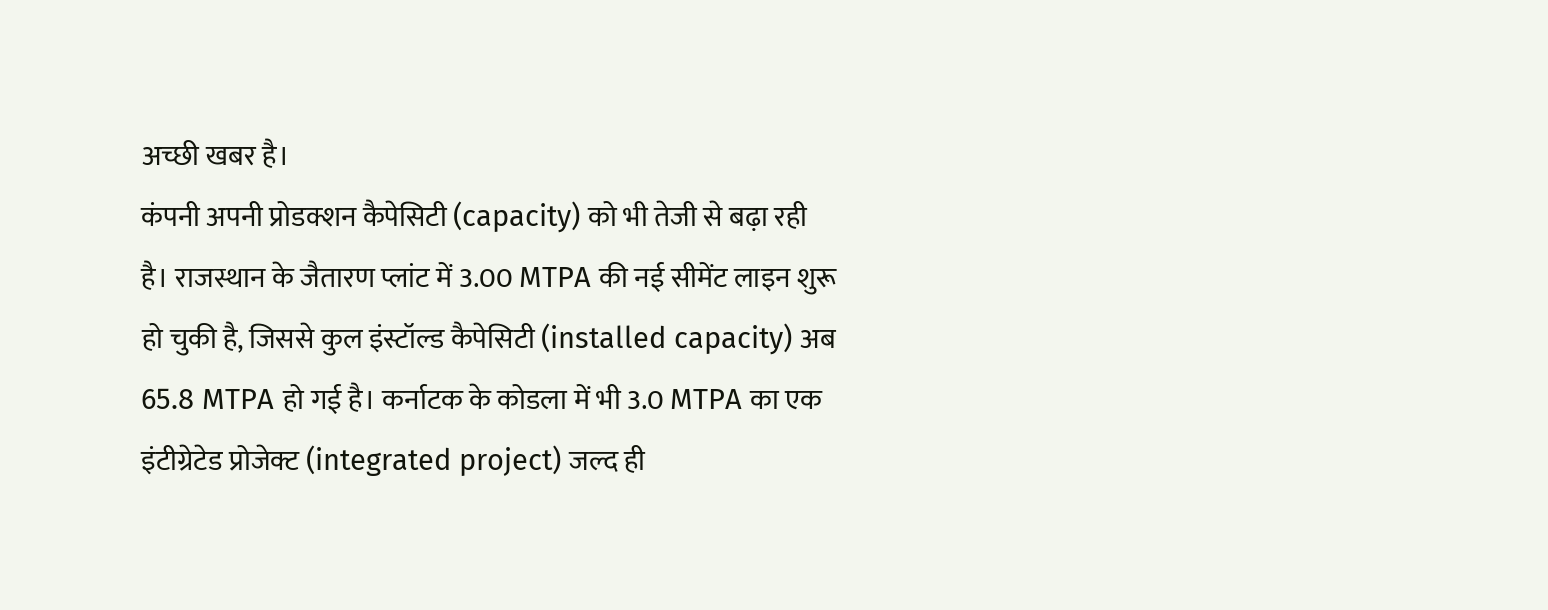अच्छी खबर है।
कंपनी अपनी प्रोडक्शन कैपेसिटी (capacity) को भी तेजी से बढ़ा रही है। राजस्थान के जैतारण प्लांट में 3.00 MTPA की नई सीमेंट लाइन शुरू हो चुकी है, जिससे कुल इंस्टॉल्ड कैपेसिटी (installed capacity) अब 65.8 MTPA हो गई है। कर्नाटक के कोडला में भी 3.0 MTPA का एक इंटीग्रेटेड प्रोजेक्ट (integrated project) जल्द ही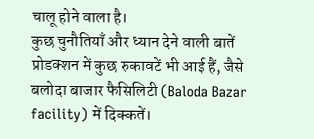चालू होने वाला है।
कुछ चुनौतियाँ और ध्यान देने वाली बातें
प्रोडक्शन में कुछ रुकावटें भी आई हैं, जैसे बलोदा बाजार फैसिलिटी (Baloda Bazar facility) में दिक्कतें।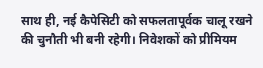साथ ही, नई कैपेसिटी को सफलतापूर्वक चालू रखने की चुनौती भी बनी रहेगी। निवेशकों को प्रीमियम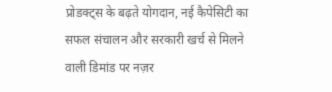प्रोडक्ट्स के बढ़ते योगदान, नई कैपेसिटी का सफल संचालन और सरकारी खर्च से मिलने वाली डिमांड पर नज़र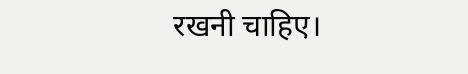रखनी चाहिए।